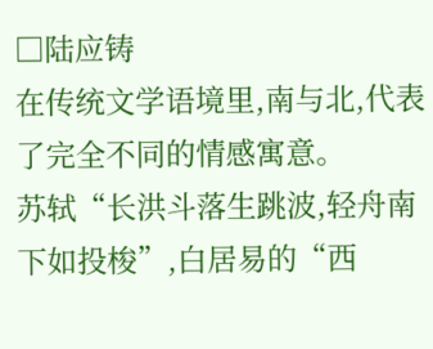□陆应铸
在传统文学语境里,南与北,代表了完全不同的情感寓意。
苏轼“长洪斗落生跳波,轻舟南下如投梭”,白居易的“西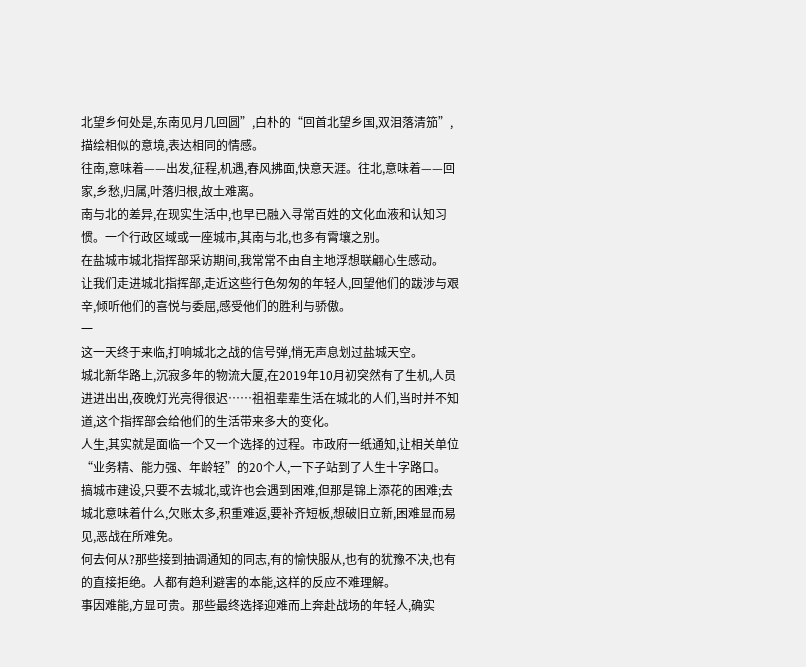北望乡何处是,东南见月几回圆”,白朴的“回首北望乡国,双泪落清笳”,描绘相似的意境,表达相同的情感。
往南,意味着——出发,征程,机遇,春风拂面,快意天涯。往北,意味着——回家,乡愁,归属,叶落归根,故土难离。
南与北的差异,在现实生活中,也早已融入寻常百姓的文化血液和认知习惯。一个行政区域或一座城市,其南与北,也多有霄壤之别。
在盐城市城北指挥部采访期间,我常常不由自主地浮想联翩心生感动。
让我们走进城北指挥部,走近这些行色匆匆的年轻人,回望他们的跋涉与艰辛,倾听他们的喜悦与委屈,感受他们的胜利与骄傲。
一
这一天终于来临,打响城北之战的信号弹,悄无声息划过盐城天空。
城北新华路上,沉寂多年的物流大厦,在2019年10月初突然有了生机,人员进进出出,夜晚灯光亮得很迟……祖祖辈辈生活在城北的人们,当时并不知道,这个指挥部会给他们的生活带来多大的变化。
人生,其实就是面临一个又一个选择的过程。市政府一纸通知,让相关单位“业务精、能力强、年龄轻”的20个人,一下子站到了人生十字路口。
搞城市建设,只要不去城北,或许也会遇到困难,但那是锦上添花的困难;去城北意味着什么,欠账太多,积重难返,要补齐短板,想破旧立新,困难显而易见,恶战在所难免。
何去何从?那些接到抽调通知的同志,有的愉快服从,也有的犹豫不决,也有的直接拒绝。人都有趋利避害的本能,这样的反应不难理解。
事因难能,方显可贵。那些最终选择迎难而上奔赴战场的年轻人,确实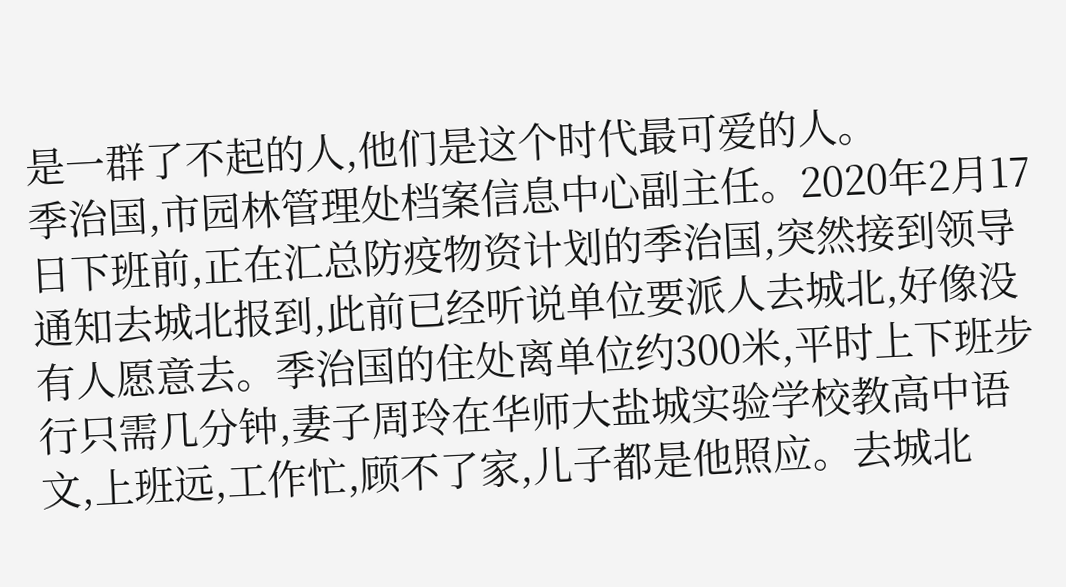是一群了不起的人,他们是这个时代最可爱的人。
季治国,市园林管理处档案信息中心副主任。2020年2月17日下班前,正在汇总防疫物资计划的季治国,突然接到领导通知去城北报到,此前已经听说单位要派人去城北,好像没有人愿意去。季治国的住处离单位约300米,平时上下班步行只需几分钟,妻子周玲在华师大盐城实验学校教高中语文,上班远,工作忙,顾不了家,儿子都是他照应。去城北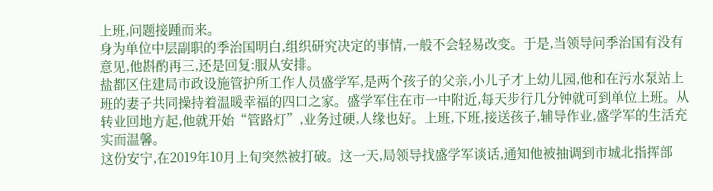上班,问题接踵而来。
身为单位中层副职的季治国明白,组织研究决定的事情,一般不会轻易改变。于是,当领导问季治国有没有意见,他斟酌再三,还是回复:服从安排。
盐都区住建局市政设施管护所工作人员盛学军,是两个孩子的父亲,小儿子才上幼儿园,他和在污水泵站上班的妻子共同操持着温暖幸福的四口之家。盛学军住在市一中附近,每天步行几分钟就可到单位上班。从转业回地方起,他就开始“管路灯”,业务过硬,人缘也好。上班,下班,接送孩子,辅导作业,盛学军的生活充实而温馨。
这份安宁,在2019年10月上旬突然被打破。这一天,局领导找盛学军谈话,通知他被抽调到市城北指挥部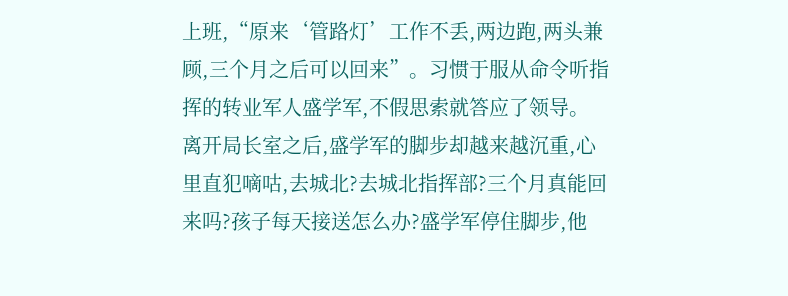上班,“原来‘管路灯’工作不丢,两边跑,两头兼顾,三个月之后可以回来”。习惯于服从命令听指挥的转业军人盛学军,不假思索就答应了领导。
离开局长室之后,盛学军的脚步却越来越沉重,心里直犯嘀咕,去城北?去城北指挥部?三个月真能回来吗?孩子每天接送怎么办?盛学军停住脚步,他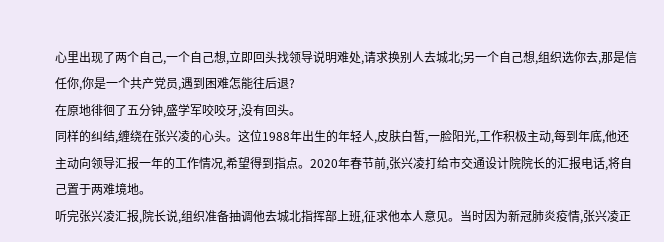心里出现了两个自己,一个自己想,立即回头找领导说明难处,请求换别人去城北;另一个自己想,组织选你去,那是信任你,你是一个共产党员,遇到困难怎能往后退?
在原地徘徊了五分钟,盛学军咬咬牙,没有回头。
同样的纠结,缠绕在张兴凌的心头。这位1988年出生的年轻人,皮肤白皙,一脸阳光,工作积极主动,每到年底,他还主动向领导汇报一年的工作情况,希望得到指点。2020年春节前,张兴凌打给市交通设计院院长的汇报电话,将自己置于两难境地。
听完张兴凌汇报,院长说,组织准备抽调他去城北指挥部上班,征求他本人意见。当时因为新冠肺炎疫情,张兴凌正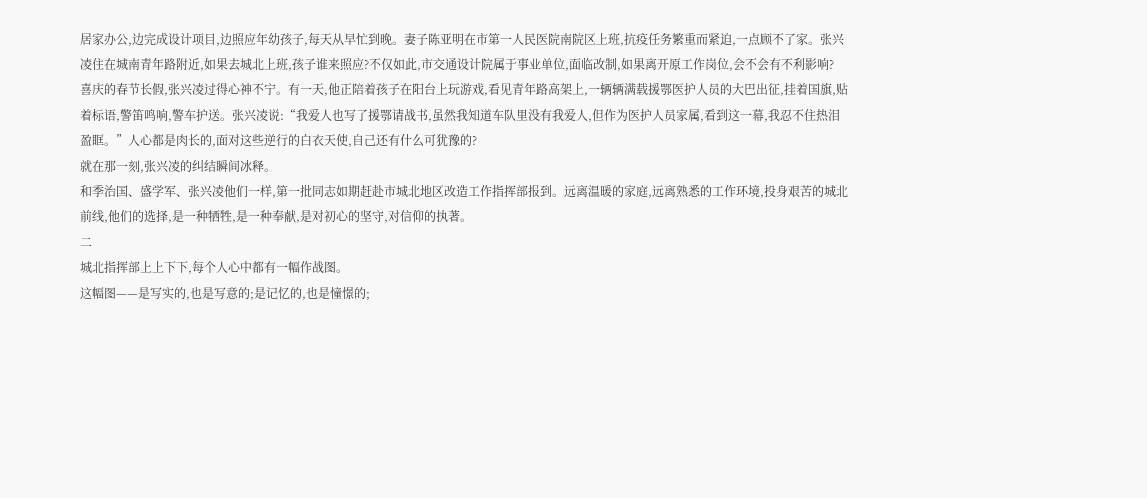居家办公,边完成设计项目,边照应年幼孩子,每天从早忙到晚。妻子陈亚明在市第一人民医院南院区上班,抗疫任务繁重而紧迫,一点顾不了家。张兴凌住在城南青年路附近,如果去城北上班,孩子谁来照应?不仅如此,市交通设计院属于事业单位,面临改制,如果离开原工作岗位,会不会有不利影响?
喜庆的春节长假,张兴凌过得心神不宁。有一天,他正陪着孩子在阳台上玩游戏,看见青年路高架上,一辆辆满载援鄂医护人员的大巴出征,挂着国旗,贴着标语,警笛鸣响,警车护送。张兴凌说:“我爱人也写了援鄂请战书,虽然我知道车队里没有我爱人,但作为医护人员家属,看到这一幕,我忍不住热泪盈眶。”人心都是肉长的,面对这些逆行的白衣天使,自己还有什么可犹豫的?
就在那一刻,张兴凌的纠结瞬间冰释。
和季治国、盛学军、张兴凌他们一样,第一批同志如期赶赴市城北地区改造工作指挥部报到。远离温暖的家庭,远离熟悉的工作环境,投身艰苦的城北前线,他们的选择,是一种牺牲,是一种奉献,是对初心的坚守,对信仰的执著。
二
城北指挥部上上下下,每个人心中都有一幅作战图。
这幅图——是写实的,也是写意的;是记忆的,也是憧憬的;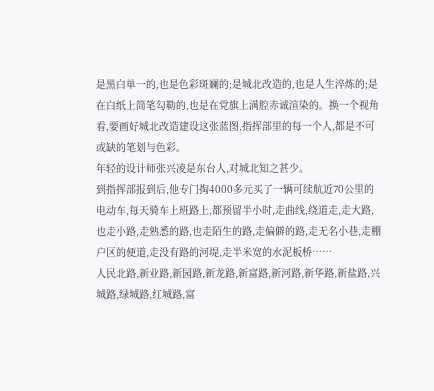是黑白单一的,也是色彩斑斓的;是城北改造的,也是人生淬炼的;是在白纸上简笔勾勒的,也是在党旗上满腔赤诚渲染的。换一个视角看,要画好城北改造建设这张蓝图,指挥部里的每一个人,都是不可或缺的笔划与色彩。
年轻的设计师张兴凌是东台人,对城北知之甚少。
到指挥部报到后,他专门掏4000多元买了一辆可续航近70公里的电动车,每天骑车上班路上,都预留半小时,走曲线,绕道走,走大路,也走小路,走熟悉的路,也走陌生的路,走偏僻的路,走无名小巷,走棚户区的便道,走没有路的河堤,走半米宽的水泥板桥……
人民北路,新业路,新园路,新龙路,新富路,新河路,新华路,新盐路,兴城路,绿城路,红城路,富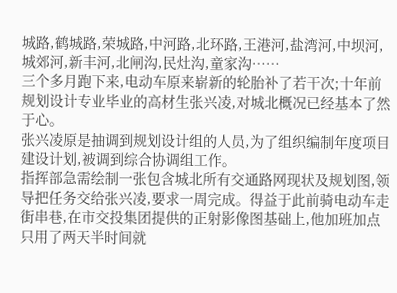城路,鹤城路,荣城路,中河路,北环路,王港河,盐湾河,中坝河,城郊河,新丰河,北闸沟,民灶沟,童家沟……
三个多月跑下来,电动车原来崭新的轮胎补了若干次;十年前规划设计专业毕业的高材生张兴凌,对城北概况已经基本了然于心。
张兴凌原是抽调到规划设计组的人员,为了组织编制年度项目建设计划,被调到综合协调组工作。
指挥部急需绘制一张包含城北所有交通路网现状及规划图,领导把任务交给张兴凌,要求一周完成。得益于此前骑电动车走街串巷,在市交投集团提供的正射影像图基础上,他加班加点只用了两天半时间就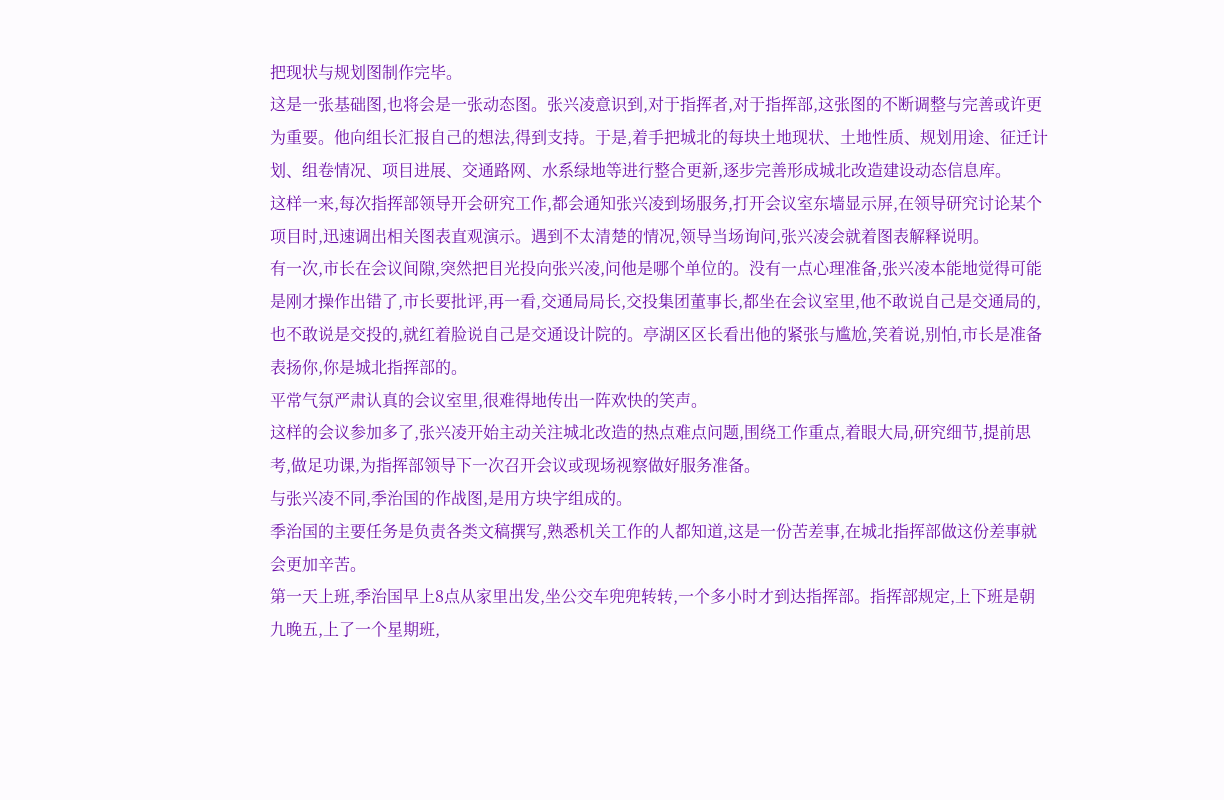把现状与规划图制作完毕。
这是一张基础图,也将会是一张动态图。张兴凌意识到,对于指挥者,对于指挥部,这张图的不断调整与完善或许更为重要。他向组长汇报自己的想法,得到支持。于是,着手把城北的每块土地现状、土地性质、规划用途、征迁计划、组卷情况、项目进展、交通路网、水系绿地等进行整合更新,逐步完善形成城北改造建设动态信息库。
这样一来,每次指挥部领导开会研究工作,都会通知张兴凌到场服务,打开会议室东墙显示屏,在领导研究讨论某个项目时,迅速调出相关图表直观演示。遇到不太清楚的情况,领导当场询问,张兴凌会就着图表解释说明。
有一次,市长在会议间隙,突然把目光投向张兴凌,问他是哪个单位的。没有一点心理准备,张兴凌本能地觉得可能是刚才操作出错了,市长要批评,再一看,交通局局长,交投集团董事长,都坐在会议室里,他不敢说自己是交通局的,也不敢说是交投的,就红着脸说自己是交通设计院的。亭湖区区长看出他的紧张与尴尬,笑着说,别怕,市长是准备表扬你,你是城北指挥部的。
平常气氛严肃认真的会议室里,很难得地传出一阵欢快的笑声。
这样的会议参加多了,张兴凌开始主动关注城北改造的热点难点问题,围绕工作重点,着眼大局,研究细节,提前思考,做足功课,为指挥部领导下一次召开会议或现场视察做好服务准备。
与张兴凌不同,季治国的作战图,是用方块字组成的。
季治国的主要任务是负责各类文稿撰写,熟悉机关工作的人都知道,这是一份苦差事,在城北指挥部做这份差事就会更加辛苦。
第一天上班,季治国早上8点从家里出发,坐公交车兜兜转转,一个多小时才到达指挥部。指挥部规定,上下班是朝九晚五,上了一个星期班,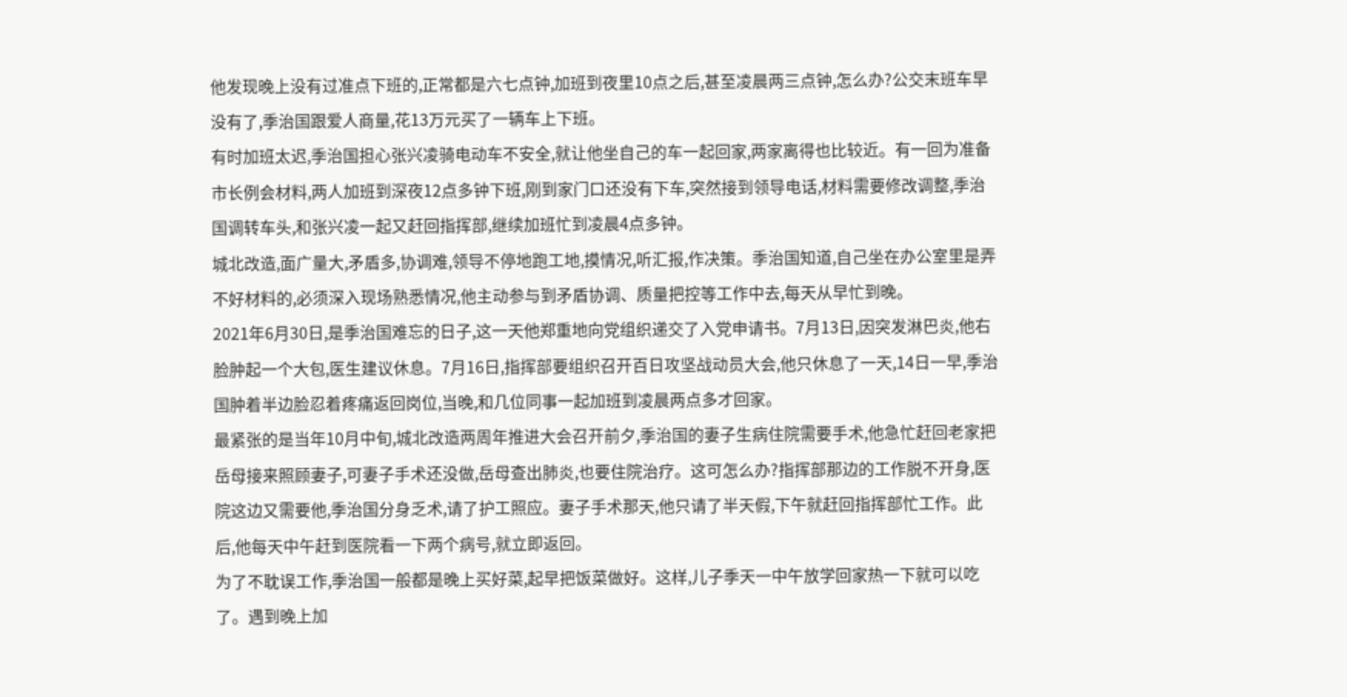他发现晚上没有过准点下班的,正常都是六七点钟,加班到夜里10点之后,甚至凌晨两三点钟,怎么办?公交末班车早没有了,季治国跟爱人商量,花13万元买了一辆车上下班。
有时加班太迟,季治国担心张兴凌骑电动车不安全,就让他坐自己的车一起回家,两家离得也比较近。有一回为准备市长例会材料,两人加班到深夜12点多钟下班,刚到家门口还没有下车,突然接到领导电话,材料需要修改调整,季治国调转车头,和张兴凌一起又赶回指挥部,继续加班忙到凌晨4点多钟。
城北改造,面广量大,矛盾多,协调难,领导不停地跑工地,摸情况,听汇报,作决策。季治国知道,自己坐在办公室里是弄不好材料的,必须深入现场熟悉情况,他主动参与到矛盾协调、质量把控等工作中去,每天从早忙到晚。
2021年6月30日,是季治国难忘的日子,这一天他郑重地向党组织递交了入党申请书。7月13日,因突发淋巴炎,他右脸肿起一个大包,医生建议休息。7月16日,指挥部要组织召开百日攻坚战动员大会,他只休息了一天,14日一早,季治国肿着半边脸忍着疼痛返回岗位,当晚,和几位同事一起加班到凌晨两点多才回家。
最紧张的是当年10月中旬,城北改造两周年推进大会召开前夕,季治国的妻子生病住院需要手术,他急忙赶回老家把岳母接来照顾妻子,可妻子手术还没做,岳母查出肺炎,也要住院治疗。这可怎么办?指挥部那边的工作脱不开身,医院这边又需要他,季治国分身乏术,请了护工照应。妻子手术那天,他只请了半天假,下午就赶回指挥部忙工作。此后,他每天中午赶到医院看一下两个病号,就立即返回。
为了不耽误工作,季治国一般都是晚上买好菜,起早把饭菜做好。这样,儿子季天一中午放学回家热一下就可以吃了。遇到晚上加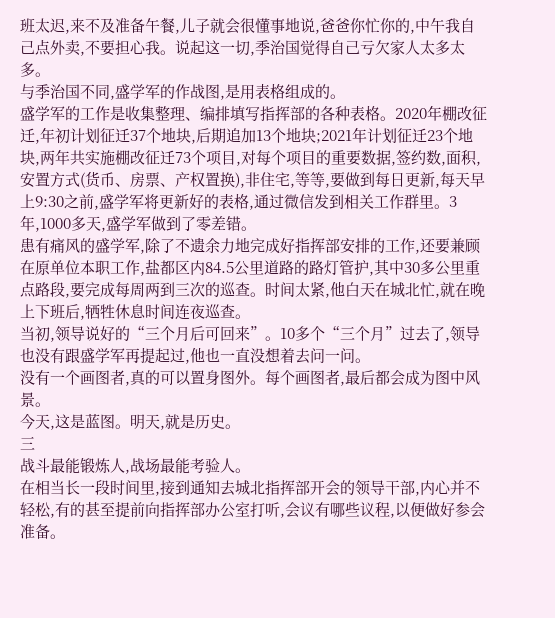班太迟,来不及准备午餐,儿子就会很懂事地说,爸爸你忙你的,中午我自己点外卖,不要担心我。说起这一切,季治国觉得自己亏欠家人太多太多。
与季治国不同,盛学军的作战图,是用表格组成的。
盛学军的工作是收集整理、编排填写指挥部的各种表格。2020年棚改征迁,年初计划征迁37个地块,后期追加13个地块;2021年计划征迁23个地块,两年共实施棚改征迁73个项目,对每个项目的重要数据,签约数,面积,安置方式(货币、房票、产权置换),非住宅,等等,要做到每日更新,每天早上9:30之前,盛学军将更新好的表格,通过微信发到相关工作群里。3年,1000多天,盛学军做到了零差错。
患有痛风的盛学军,除了不遗余力地完成好指挥部安排的工作,还要兼顾在原单位本职工作,盐都区内84.5公里道路的路灯管护,其中30多公里重点路段,要完成每周两到三次的巡查。时间太紧,他白天在城北忙,就在晚上下班后,牺牲休息时间连夜巡查。
当初,领导说好的“三个月后可回来”。10多个“三个月”过去了,领导也没有跟盛学军再提起过,他也一直没想着去问一问。
没有一个画图者,真的可以置身图外。每个画图者,最后都会成为图中风景。
今天,这是蓝图。明天,就是历史。
三
战斗最能锻炼人,战场最能考验人。
在相当长一段时间里,接到通知去城北指挥部开会的领导干部,内心并不轻松,有的甚至提前向指挥部办公室打听,会议有哪些议程,以便做好参会准备。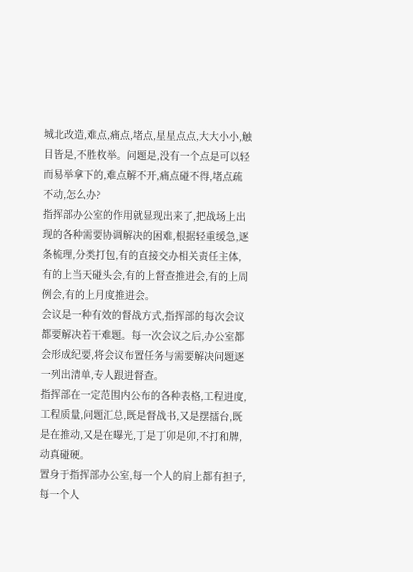城北改造,难点,痛点,堵点,星星点点,大大小小,触目皆是,不胜枚举。问题是,没有一个点是可以轻而易举拿下的,难点解不开,痛点碰不得,堵点疏不动,怎么办?
指挥部办公室的作用就显现出来了,把战场上出现的各种需要协调解决的困难,根据轻重缓急,逐条梳理,分类打包,有的直接交办相关责任主体,有的上当天碰头会,有的上督查推进会,有的上周例会,有的上月度推进会。
会议是一种有效的督战方式,指挥部的每次会议都要解决若干难题。每一次会议之后,办公室都会形成纪要,将会议布置任务与需要解决问题逐一列出清单,专人跟进督查。
指挥部在一定范围内公布的各种表格,工程进度,工程质量,问题汇总,既是督战书,又是摆擂台,既是在推动,又是在曝光,丁是丁卯是卯,不打和牌,动真碰硬。
置身于指挥部办公室,每一个人的肩上都有担子,每一个人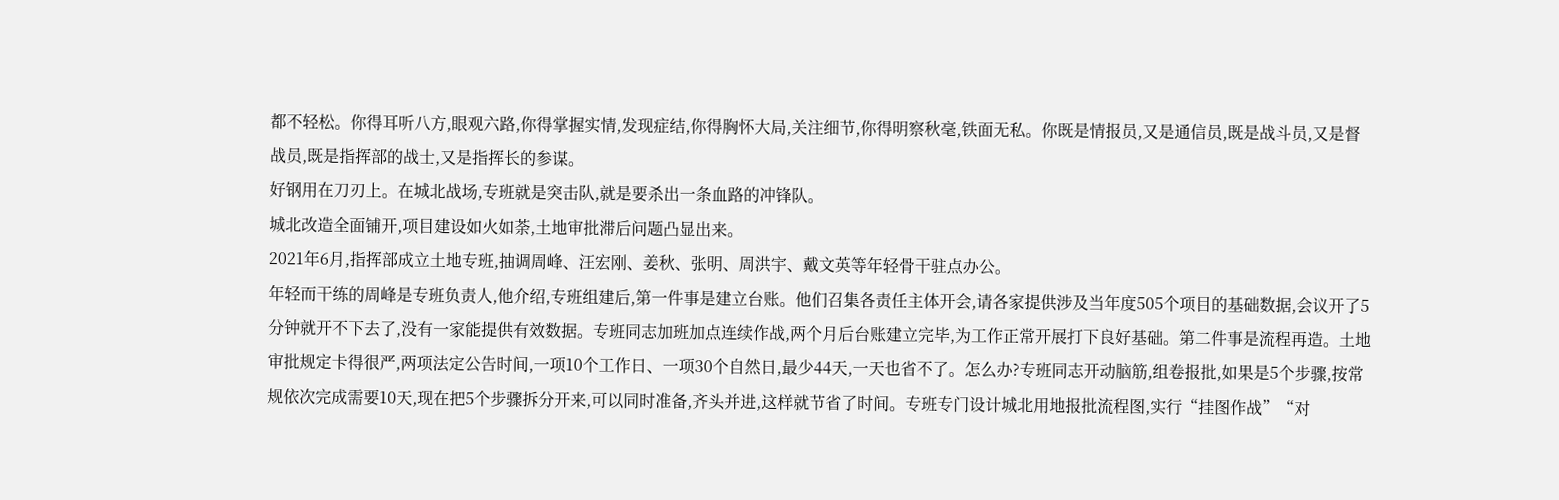都不轻松。你得耳听八方,眼观六路,你得掌握实情,发现症结,你得胸怀大局,关注细节,你得明察秋毫,铁面无私。你既是情报员,又是通信员,既是战斗员,又是督战员,既是指挥部的战士,又是指挥长的参谋。
好钢用在刀刃上。在城北战场,专班就是突击队,就是要杀出一条血路的冲锋队。
城北改造全面铺开,项目建设如火如荼,土地审批滞后问题凸显出来。
2021年6月,指挥部成立土地专班,抽调周峰、汪宏刚、姜秋、张明、周洪宇、戴文英等年轻骨干驻点办公。
年轻而干练的周峰是专班负责人,他介绍,专班组建后,第一件事是建立台账。他们召集各责任主体开会,请各家提供涉及当年度505个项目的基础数据,会议开了5分钟就开不下去了,没有一家能提供有效数据。专班同志加班加点连续作战,两个月后台账建立完毕,为工作正常开展打下良好基础。第二件事是流程再造。土地审批规定卡得很严,两项法定公告时间,一项10个工作日、一项30个自然日,最少44天,一天也省不了。怎么办?专班同志开动脑筋,组卷报批,如果是5个步骤,按常规依次完成需要10天,现在把5个步骤拆分开来,可以同时准备,齐头并进,这样就节省了时间。专班专门设计城北用地报批流程图,实行“挂图作战”“对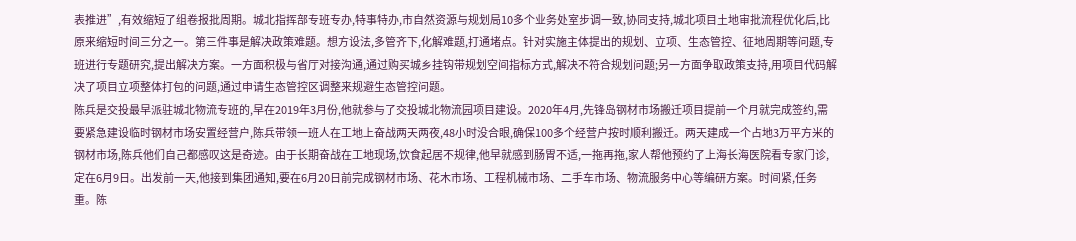表推进”,有效缩短了组卷报批周期。城北指挥部专班专办,特事特办,市自然资源与规划局10多个业务处室步调一致,协同支持,城北项目土地审批流程优化后,比原来缩短时间三分之一。第三件事是解决政策难题。想方设法,多管齐下,化解难题,打通堵点。针对实施主体提出的规划、立项、生态管控、征地周期等问题,专班进行专题研究,提出解决方案。一方面积极与省厅对接沟通,通过购买城乡挂钩带规划空间指标方式,解决不符合规划问题;另一方面争取政策支持,用项目代码解决了项目立项整体打包的问题,通过申请生态管控区调整来规避生态管控问题。
陈兵是交投最早派驻城北物流专班的,早在2019年3月份,他就参与了交投城北物流园项目建设。2020年4月,先锋岛钢材市场搬迁项目提前一个月就完成签约,需要紧急建设临时钢材市场安置经营户,陈兵带领一班人在工地上奋战两天两夜,48小时没合眼,确保100多个经营户按时顺利搬迁。两天建成一个占地3万平方米的钢材市场,陈兵他们自己都感叹这是奇迹。由于长期奋战在工地现场,饮食起居不规律,他早就感到肠胃不适,一拖再拖,家人帮他预约了上海长海医院看专家门诊,定在6月9日。出发前一天,他接到集团通知,要在6月20日前完成钢材市场、花木市场、工程机械市场、二手车市场、物流服务中心等编研方案。时间紧,任务重。陈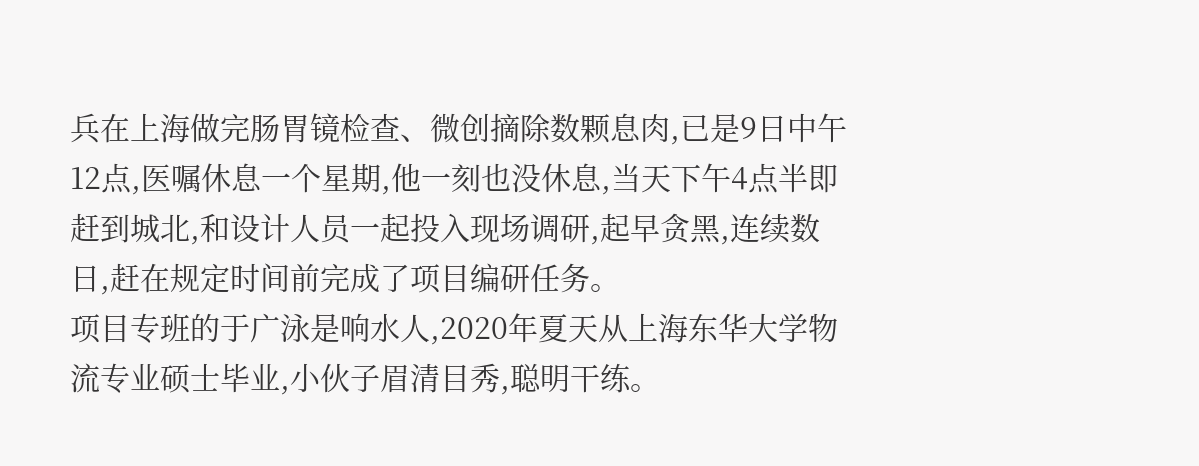兵在上海做完肠胃镜检查、微创摘除数颗息肉,已是9日中午12点,医嘱休息一个星期,他一刻也没休息,当天下午4点半即赶到城北,和设计人员一起投入现场调研,起早贪黑,连续数日,赶在规定时间前完成了项目编研任务。
项目专班的于广泳是响水人,2020年夏天从上海东华大学物流专业硕士毕业,小伙子眉清目秀,聪明干练。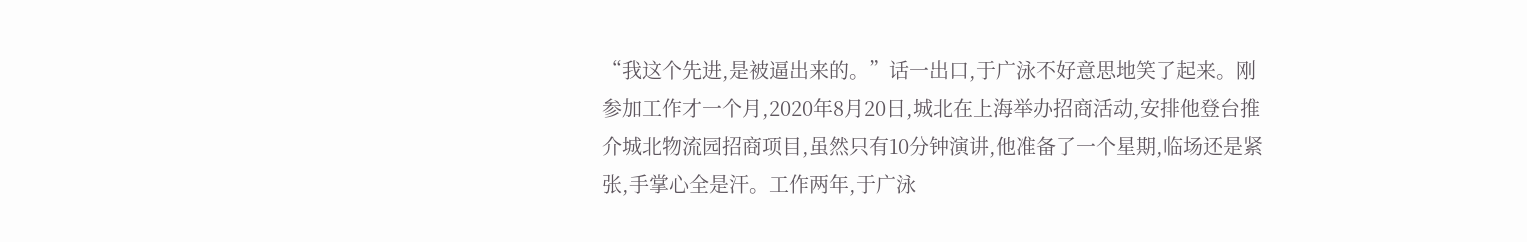“我这个先进,是被逼出来的。”话一出口,于广泳不好意思地笑了起来。刚参加工作才一个月,2020年8月20日,城北在上海举办招商活动,安排他登台推介城北物流园招商项目,虽然只有10分钟演讲,他准备了一个星期,临场还是紧张,手掌心全是汗。工作两年,于广泳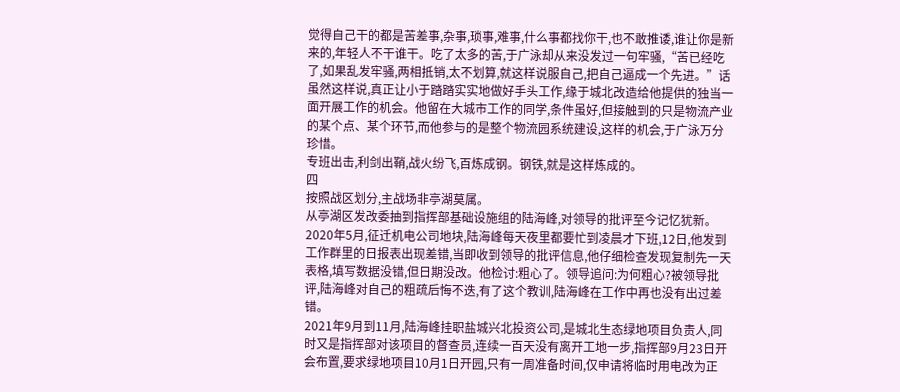觉得自己干的都是苦差事,杂事,琐事,难事,什么事都找你干,也不敢推诿,谁让你是新来的,年轻人不干谁干。吃了太多的苦,于广泳却从来没发过一句牢骚,“苦已经吃了,如果乱发牢骚,两相抵销,太不划算,就这样说服自己,把自己逼成一个先进。”话虽然这样说,真正让小于踏踏实实地做好手头工作,缘于城北改造给他提供的独当一面开展工作的机会。他留在大城市工作的同学,条件虽好,但接触到的只是物流产业的某个点、某个环节,而他参与的是整个物流园系统建设,这样的机会,于广泳万分珍惜。
专班出击,利剑出鞘,战火纷飞,百炼成钢。钢铁,就是这样炼成的。
四
按照战区划分,主战场非亭湖莫属。
从亭湖区发改委抽到指挥部基础设施组的陆海峰,对领导的批评至今记忆犹新。
2020年5月,征迁机电公司地块,陆海峰每天夜里都要忙到凌晨才下班,12日,他发到工作群里的日报表出现差错,当即收到领导的批评信息,他仔细检查发现复制先一天表格,填写数据没错,但日期没改。他检讨:粗心了。领导追问:为何粗心?被领导批评,陆海峰对自己的粗疏后悔不迭,有了这个教训,陆海峰在工作中再也没有出过差错。
2021年9月到11月,陆海峰挂职盐城兴北投资公司,是城北生态绿地项目负责人,同时又是指挥部对该项目的督查员,连续一百天没有离开工地一步,指挥部9月23日开会布置,要求绿地项目10月1日开园,只有一周准备时间,仅申请将临时用电改为正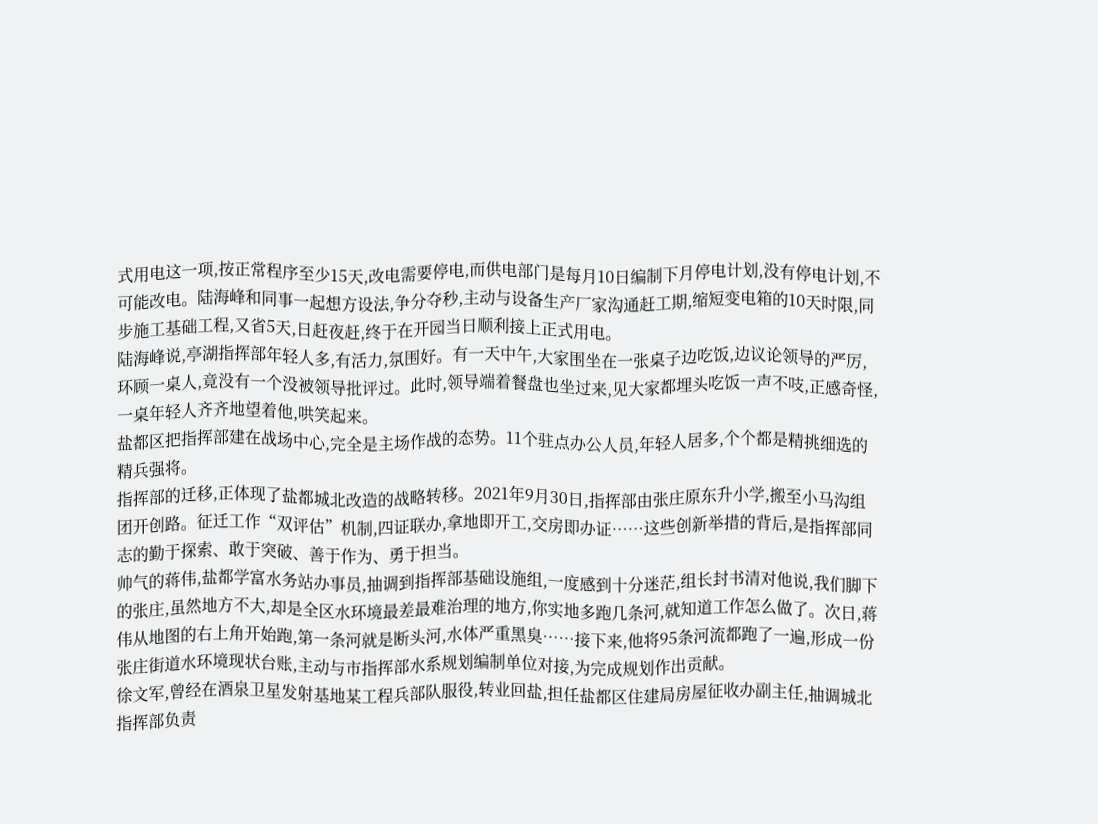式用电这一项,按正常程序至少15天,改电需要停电,而供电部门是每月10日编制下月停电计划,没有停电计划,不可能改电。陆海峰和同事一起想方设法,争分夺秒,主动与设备生产厂家沟通赶工期,缩短变电箱的10天时限,同步施工基础工程,又省5天,日赶夜赶,终于在开园当日顺利接上正式用电。
陆海峰说,亭湖指挥部年轻人多,有活力,氛围好。有一天中午,大家围坐在一张桌子边吃饭,边议论领导的严厉,环顾一桌人,竟没有一个没被领导批评过。此时,领导端着餐盘也坐过来,见大家都埋头吃饭一声不吱,正感奇怪,一桌年轻人齐齐地望着他,哄笑起来。
盐都区把指挥部建在战场中心,完全是主场作战的态势。11个驻点办公人员,年轻人居多,个个都是精挑细选的精兵强将。
指挥部的迁移,正体现了盐都城北改造的战略转移。2021年9月30日,指挥部由张庄原东升小学,搬至小马沟组团开创路。征迁工作“双评估”机制,四证联办,拿地即开工,交房即办证……这些创新举措的背后,是指挥部同志的勤于探索、敢于突破、善于作为、勇于担当。
帅气的蒋伟,盐都学富水务站办事员,抽调到指挥部基础设施组,一度感到十分迷茫,组长封书清对他说,我们脚下的张庄,虽然地方不大,却是全区水环境最差最难治理的地方,你实地多跑几条河,就知道工作怎么做了。次日,蒋伟从地图的右上角开始跑,第一条河就是断头河,水体严重黑臭……接下来,他将95条河流都跑了一遍,形成一份张庄街道水环境现状台账,主动与市指挥部水系规划编制单位对接,为完成规划作出贡献。
徐文军,曾经在酒泉卫星发射基地某工程兵部队服役,转业回盐,担任盐都区住建局房屋征收办副主任,抽调城北指挥部负责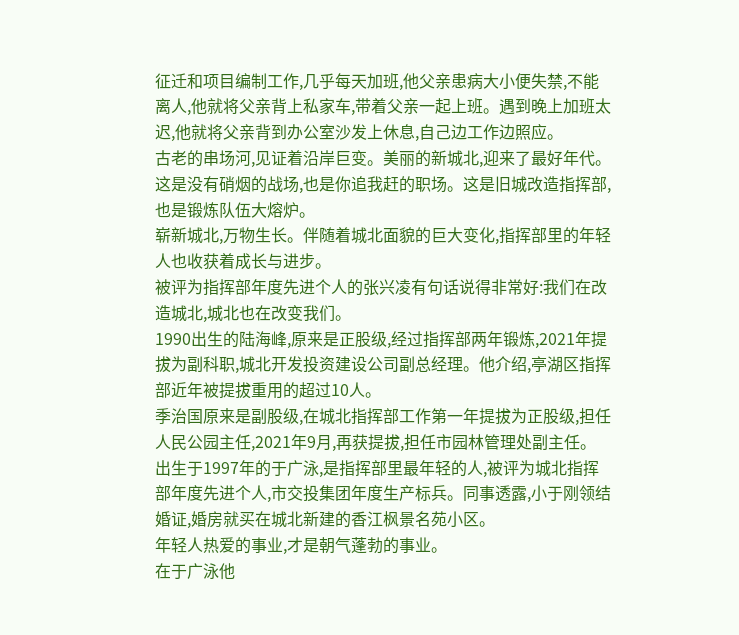征迁和项目编制工作,几乎每天加班,他父亲患病大小便失禁,不能离人,他就将父亲背上私家车,带着父亲一起上班。遇到晚上加班太迟,他就将父亲背到办公室沙发上休息,自己边工作边照应。
古老的串场河,见证着沿岸巨变。美丽的新城北,迎来了最好年代。这是没有硝烟的战场,也是你追我赶的职场。这是旧城改造指挥部,也是锻炼队伍大熔炉。
崭新城北,万物生长。伴随着城北面貌的巨大变化,指挥部里的年轻人也收获着成长与进步。
被评为指挥部年度先进个人的张兴凌有句话说得非常好:我们在改造城北,城北也在改变我们。
1990出生的陆海峰,原来是正股级,经过指挥部两年锻炼,2021年提拔为副科职,城北开发投资建设公司副总经理。他介绍,亭湖区指挥部近年被提拔重用的超过10人。
季治国原来是副股级,在城北指挥部工作第一年提拔为正股级,担任人民公园主任,2021年9月,再获提拔,担任市园林管理处副主任。
出生于1997年的于广泳,是指挥部里最年轻的人,被评为城北指挥部年度先进个人,市交投集团年度生产标兵。同事透露,小于刚领结婚证,婚房就买在城北新建的香江枫景名苑小区。
年轻人热爱的事业,才是朝气蓬勃的事业。
在于广泳他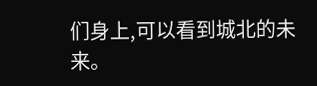们身上,可以看到城北的未来。